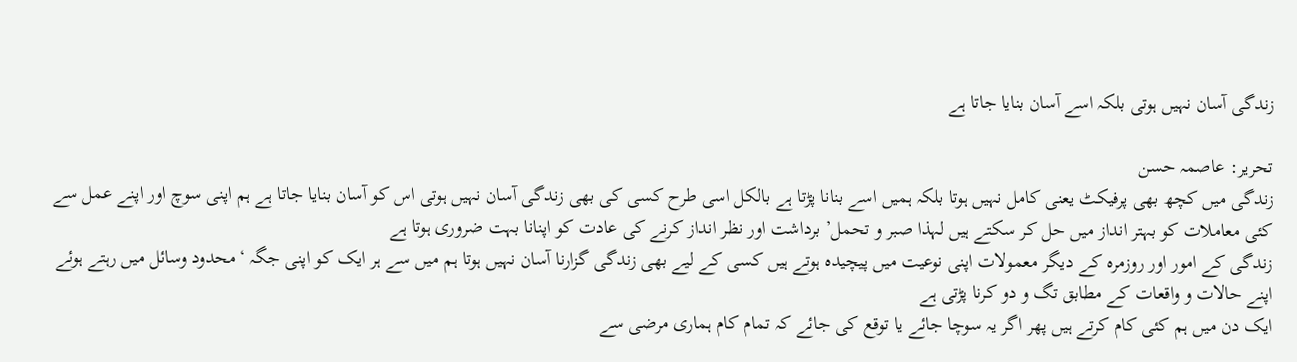زندگی آسان نہیں ہوتی بلکہ اسے آسان بنایا جاتا ہے

تحریر: عاصمہ حسن
زندگی میں کچھ بھی پرفیکٹ یعنی کامل نہیں ہوتا بلکہ ہمیں اسے بنانا پڑتا ہے بالکل اسی طرح کسی کی بھی زندگی آسان نہیں ہوتی اس کو آسان بنایا جاتا ہے ہم اپنی سوچ اور اپنے عمل سے کئی معاملات کو بہتر انداز میں حل کر سکتے ہیں لہذا صبر و تحمل’ برداشت اور نظر انداز کرنے کی عادت کو اپنانا بہت ضروری ہوتا ہے
زندگی کے امور اور روزمرہ کے دیگر معمولات اپنی نوعیت میں پیچیدہ ہوتے ہیں کسی کے لیے بھی زندگی گزارنا آسان نہیں ہوتا ہم میں سے ہر ایک کو اپنی جگہ ‘محدود وسائل میں رہتے ہوئے اپنے حالات و واقعات کے مطابق تگ و دو کرنا پڑتی ہے
ایک دن میں ہم کئی کام کرتے ہیں پھر اگر یہ سوچا جائے یا توقع کی جائے کہ تمام کام ہماری مرضی سے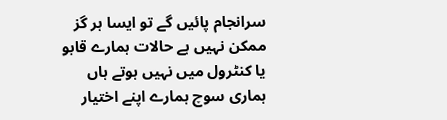سرانجام پائیں گے تو ایسا ہر گز ممکن نہیں ہے حالات ہمارے قابو یا کنٹرول میں نہیں ہوتے ہاں ہماری سوچ ہمارے اپنے اختیار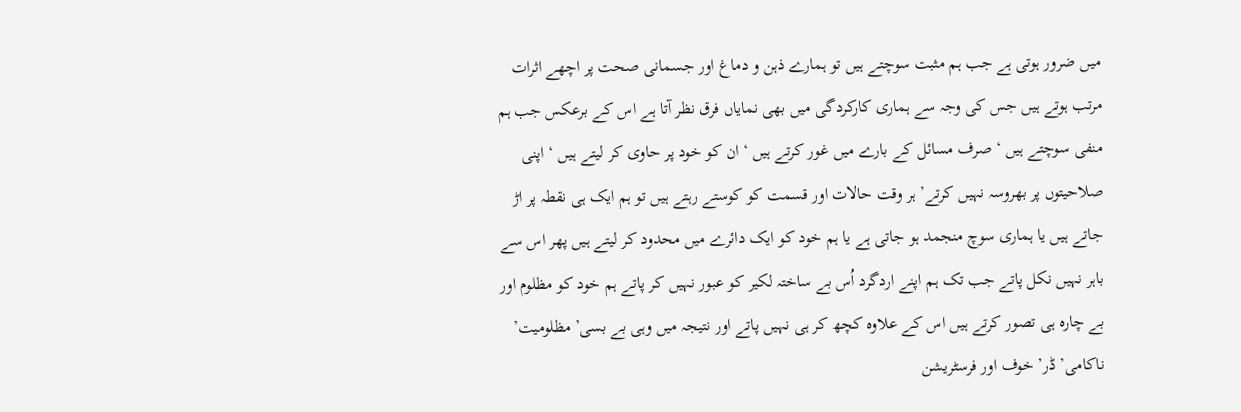میں ضرور ہوتی ہے جب ہم مثبت سوچتے ہیں تو ہمارے ذہن و دماغ اور جسمانی صحت پر اچھے اثرات مرتب ہوتے ہیں جس کی وجہ سے ہماری کارکردگی میں بھی نمایاں فرق نظر آتا ہے اس کے برعکس جب ہم منفی سوچتے ہیں ‘ صرف مسائل کے بارے میں غور کرتے ہیں ‘ ان کو خود پر حاوی کر لیتے ہیں ‘ اپنی صلاحیتوں پر بھروسہ نہیں کرتے’ ہر وقت حالات اور قسمت کو کوستے رہتے ہیں تو ہم ایک ہی نقطہ پر اڑ جاتے ہیں یا ہماری سوچ منجمد ہو جاتی ہے یا ہم خود کو ایک دائرے میں محدود کر لیتے ہیں پھر اس سے باہر نہیں نکل پاتے جب تک ہم اپنے اردگرد اُس بے ساختہ لکیر کو عبور نہیں کر پاتے ہم خود کو مظلوم اور بے چارہ ہی تصور کرتے ہیں اس کے علاوہ کچھ کر ہی نہیں پاتے اور نتیجہ میں وہی بے بسی’ مظلومیت’ ناکامی’ ڈر’ خوف اور فرسٹریشن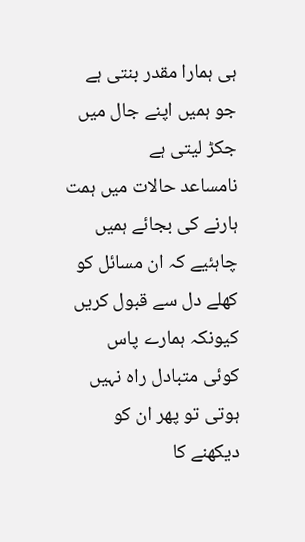ہی ہمارا مقدر بنتی ہے جو ہمیں اپنے جال میں جکڑ لیتی ہے
نامساعد حالات میں ہمت ہارنے کی بجائے ہمیں چاہئیے کہ ان مسائل کو کھلے دل سے قبول کریں کیونکہ ہمارے پاس کوئی متبادل راہ نہیں ہوتی تو پھر ان کو دیکھنے کا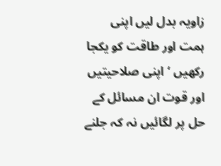زاویہ بدل لیں اپنی ہمت اور طاقت کو یکجا رکھیں ‘ اپنی صلاحیتیں اور قوت ان مسائل کے حل پر لگائیں نہ کہ جلنے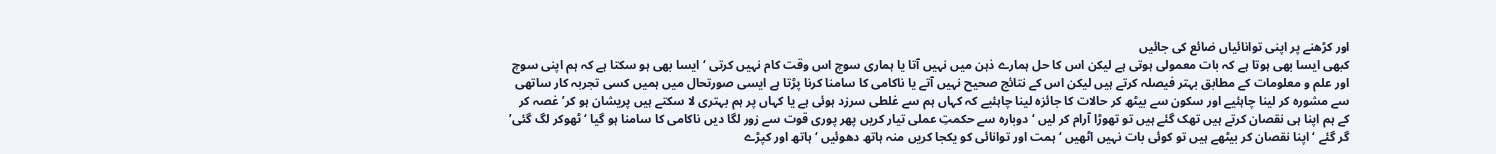اور کڑھنے پر اپنی توانائیاں ضائع کی جائیں
کبھی ایسا بھی ہوتا ہے کہ بات معمولی ہوتی ہے لیکن اس کا حل ہمارے ذہن میں نہیں آتا یا ہماری سوچ اس وقت کام نہیں کرتی ‘ ایسا بھی ہو سکتا ہے کہ ہم اپنی سوچ اور علم و معلومات کے مطابق بہتر فیصلہ کرتے ہیں لیکن اس کے نتائج صحیح نہیں آتے یا ناکامی کا سامنا کرنا پڑتا ہے ایسی صورتحال میں ہمیں کسی تجربہ کار ساتھی سے مشورہ کر لینا چاہئیے اور سکون سے بیٹھ کر حالات کا جائزہ لینا چاہئیے کہ کہاں ہم سے غلطی سرزد ہوئی ہے یا کہاں پر ہم بہتری لا سکتے ہیں پریشان ہو کر’ غصہ کر کے ہم اپنا ہی نقصان کرتے ہیں تھک گئے ہیں تو تھوڑا آرام کر لیں ‘ دوبارہ سے حکمتِ عملی تیار کریں پھر پوری قوت سے زور لگا دیں ناکامی کا سامنا ہو گیا ‘ ٹھوکر لگ گئی’ گر گئے ‘ اپنا نقصان کر بیٹھے ہیں تو کوئی بات نہیں اٹھیں ‘ ہمت اور توانائی کو یکجا کریں منہ ہاتھ دھوئیں ‘ ہاتھ اور کپڑے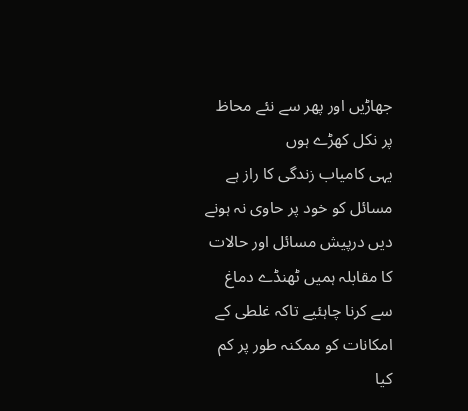جھاڑیں اور پھر سے نئے محاظ پر نکل کھڑے ہوں
یہی کامیاب زندگی کا راز ہے مسائل کو خود پر حاوی نہ ہونے دیں درپیش مسائل اور حالات کا مقابلہ ہمیں ٹھنڈے دماغ سے کرنا چاہئیے تاکہ غلطی کے امکانات کو ممکنہ طور پر کم کیا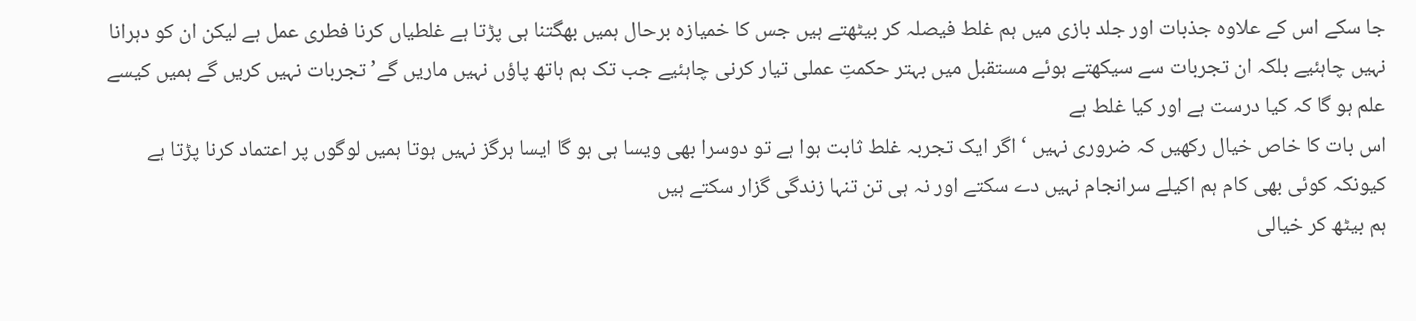جا سکے اس کے علاوہ جذبات اور جلد بازی میں ہم غلط فیصلہ کر بیٹھتے ہیں جس کا خمیازہ برحال ہمیں بھگتنا ہی پڑتا ہے غلطیاں کرنا فطری عمل ہے لیکن ان کو دہرانا نہیں چاہئیے بلکہ ان تجربات سے سیکھتے ہوئے مستقبل میں بہتر حکمتِ عملی تیار کرنی چاہئیے جب تک ہم ہاتھ پاؤں نہیں ماریں گے’ تجربات نہیں کریں گے ہمیں کیسے علم ہو گا کہ کیا درست ہے اور کیا غلط ہے
اس بات کا خاص خیال رکھیں کہ ضروری نہیں ‘ اگر ایک تجربہ غلط ثابت ہوا ہے تو دوسرا بھی ویسا ہی ہو گا ایسا ہرگز نہیں ہوتا ہمیں لوگوں پر اعتماد کرنا پڑتا ہے کیونکہ کوئی بھی کام ہم اکیلے سرانجام نہیں دے سکتے اور نہ ہی تن تنہا زندگی گزار سکتے ہیں
ہم بیٹھ کر خیالی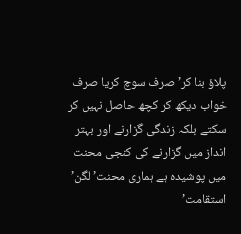پلاؤ بنا کر’ صرف سوچ کریا صرف خواب دیکھ کر کچھ حاصل نہیں کر سکتے بلکہ زندگی گزارنے اور بہتر انداز میں گزارنے کی کنجی محنت میں پوشیدہ ہے ہماری محنت’ لگن’ استقامت’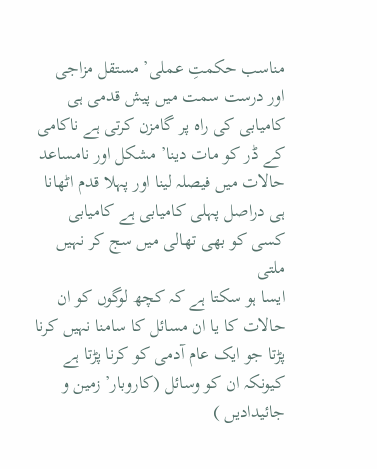مناسب حکمتِ عملی’ مستقل مزاجی اور درست سمت میں پیش قدمی ہی کامیابی کی راہ پر گامزن کرتی ہے ناکامی کے ڈر کو مات دینا’ مشکل اور نامساعد حالات میں فیصلہ لینا اور پہلا قدم اٹھانا ہی دراصل پہلی کامیابی ہے کامیابی کسی کو بھی تھالی میں سج کر نہیں ملتی
ایسا ہو سکتا ہے کہ کچھ لوگوں کو ان حالات کا یا ان مسائل کا سامنا نہیں کرنا پڑتا جو ایک عام آدمی کو کرنا پڑتا ہے کیونکہ ان کو وسائل (کاروبار’ زمین و جائیدادیں )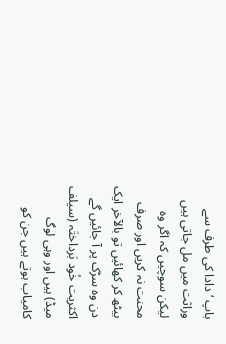باپ ‘ دادا کی طرف سے وراثت میں مل جاتی ہیں لیکن سوچیں کہ اگر وہ محنت نہ کریں اور صرف بیٹھ کر کھائیں تو بالآخر ایک دن وہ سڑک پر آ جائیں گے
اکثریت خُود بَرداختَہ (سیلف میڈ) ہیں اور وہی لوگ کامیاب ہوتے ہیں جن کو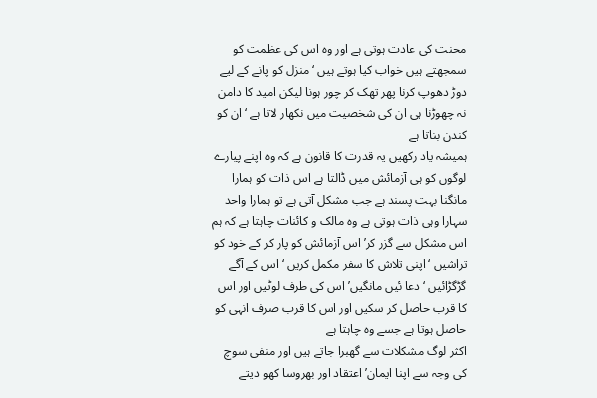محنت کی عادت ہوتی ہے اور وہ اس کی عظمت کو سمجھتے ہیں خواب کیا ہوتے ہیں ‘ منزل کو پانے کے لیے دوڑ دھوپ کرنا پھر تھک کر چور ہونا لیکن امید کا دامن نہ چھوڑنا ہی ان کی شخصیت میں نکھار لاتا ہے ‘ ان کو کندن بناتا ہے
ہمیشہ یاد رکھیں یہ قدرت کا قانون ہے کہ وہ اپنے پیارے لوگوں کو ہی آزمائش میں ڈالتا ہے اس ذات کو ہمارا مانگنا بہت پسند ہے جب مشکل آتی ہے تو ہمارا واحد سہارا وہی ذات ہوتی ہے وہ مالک و کائنات چاہتا ہے کہ ہم اس مشکل سے گزر کر’ اس آزمائش کو پار کر کے خود کو تراشیں ‘ اپنی تلاش کا سفر مکمل کریں ‘ اس کے آگے گڑگڑائیں ‘ دعا ئیں مانگیں’ اس کی طرف لوٹیں اور اس کا قرب حاصل کر سکیں اور اس کا قرب صرف انہی کو حاصل ہوتا ہے جسے وہ چاہتا ہے
اکثر لوگ مشکلات سے گھبرا جاتے ہیں اور منفی سوچ کی وجہ سے اپنا ایمان’ اعتقاد اور بھروسا کھو دیتے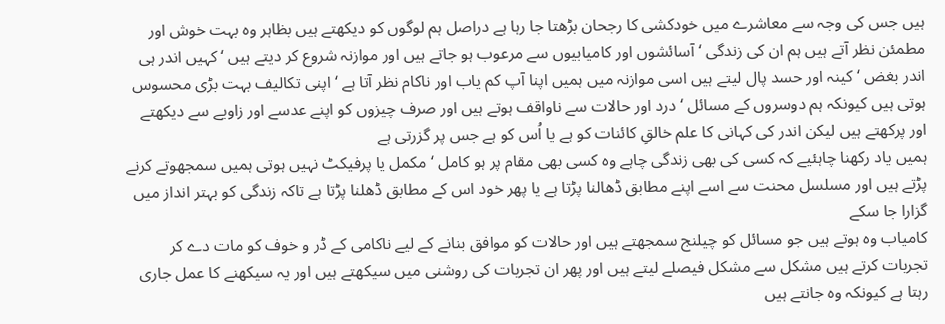ہیں جس کی وجہ سے معاشرے میں خودکشی کا رجحان بڑھتا جا رہا ہے دراصل ہم لوگوں کو دیکھتے ہیں بظاہر وہ بہت خوش اور مطمئن نظر آتے ہیں ہم ان کی زندگی ‘ آسائشوں اور کامیابیوں سے مرعوب ہو جاتے ہیں اور موازنہ شروع کر دیتے ہیں ‘ کہیں اندر ہی اندر بغض ‘ کینہ اور حسد پال لیتے ہیں اسی موازنہ میں ہمیں اپنا آپ کم یاب اور ناکام نظر آتا ہے ‘ اپنی تکالیف بہت بڑی محسوس ہوتی ہیں کیونکہ ہم دوسروں کے مسائل ‘ درد اور حالات سے ناواقف ہوتے ہیں اور صرف چیزوں کو اپنے عدسے اور زاویے سے دیکھتے اور پرکھتے ہیں لیکن اندر کی کہانی کا علم خالقِ کائنات کو ہے یا اُس کو ہے جس پر گزرتی ہے
ہمیں یاد رکھنا چاہئیے کہ کسی کی بھی زندگی چاہے وہ کسی بھی مقام پر ہو کامل ‘ مکمل یا پرفیکٹ نہیں ہوتی ہمیں سمجھوتے کرنے پڑتے ہیں اور مسلسل محنت سے اسے اپنے مطابق ڈھالنا پڑتا ہے یا پھر خود اس کے مطابق ڈھلنا پڑتا ہے تاکہ زندگی کو بہتر انداز میں گزارا جا سکے
کامیاب وہ ہوتے ہیں جو مسائل کو چیلنج سمجھتے ہیں اور حالات کو موافق بنانے کے لیے ناکامی کے ڈر و خوف کو مات دے کر تجربات کرتے ہیں مشکل سے مشکل فیصلے لیتے ہیں اور پھر ان تجربات کی روشنی میں سیکھتے ہیں اور یہ سیکھنے کا عمل جاری رہتا ہے کیونکہ وہ جانتے ہیں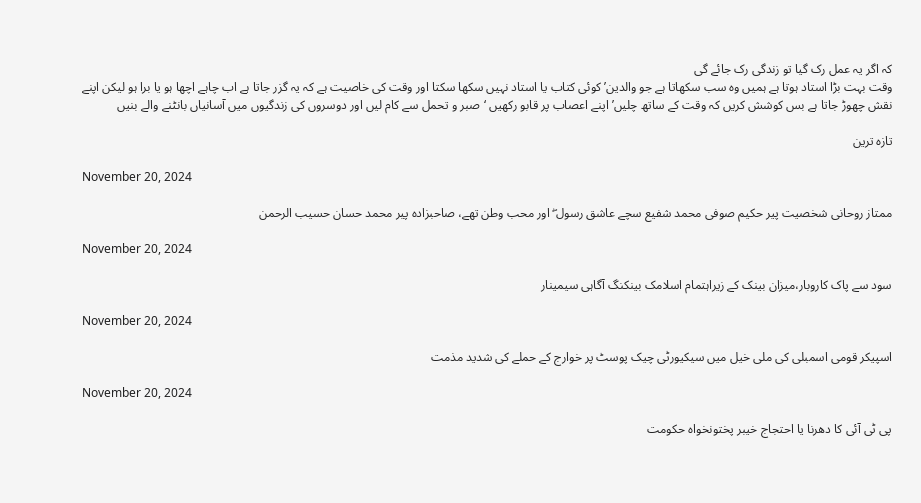کہ اگر یہ عمل رک گیا تو زندگی رک جائے گی
وقت بہت بڑا استاد ہوتا ہے ہمیں وہ سب سکھاتا ہے جو والدین’ کوئی کتاب یا استاد نہیں سکھا سکتا اور وقت کی خاصیت ہے کہ یہ گزر جاتا ہے اب چاہے اچھا ہو یا برا ہو لیکن اپنے نقش چھوڑ جاتا ہے بس کوشش کریں کہ وقت کے ساتھ چلیں’ اپنے اعصاب پر قابو رکھیں ‘صبر و تحمل سے کام لیں اور دوسروں کی زندگیوں میں آسانیاں بانٹنے والے بنیں

تازہ ترین

November 20, 2024

ممتاز روحانی شخصیت پیر حکیم صوفی محمد شفیع سچے عاشق رسول ۖ اور محب وطن تھے، صاحبزادہ پیر محمد حسان حسیب الرحمن

November 20, 2024

سود سے پاک کاروبار،میزان بینک کے زیراہتمام اسلامک بینکنگ آگاہی سیمینار

November 20, 2024

اسپیکر قومی اسمبلی کی ملی خیل میں سیکیورٹی چیک پوسٹ پر خوارج کے حملے کی شدید مذمت

November 20, 2024

پی ٹی آئی کا دھرنا یا احتجاج خیبر پختونخواہ حکومت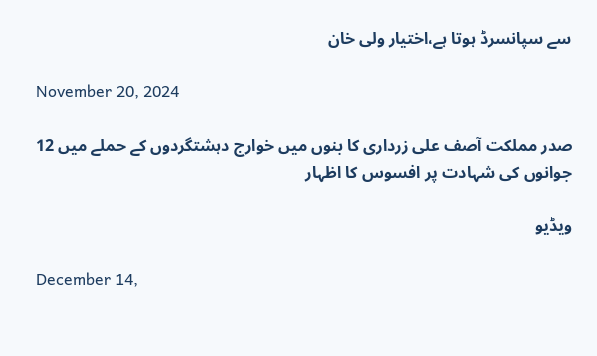سے سپانسرڈ ہوتا ہے،اختیار ولی خان

November 20, 2024

صدر مملکت آصف علی زرداری کا بنوں میں خوارج دہشتگردوں کے حملے میں 12 جوانوں کی شہادت پر افسوس کا اظہار

ویڈیو

December 14,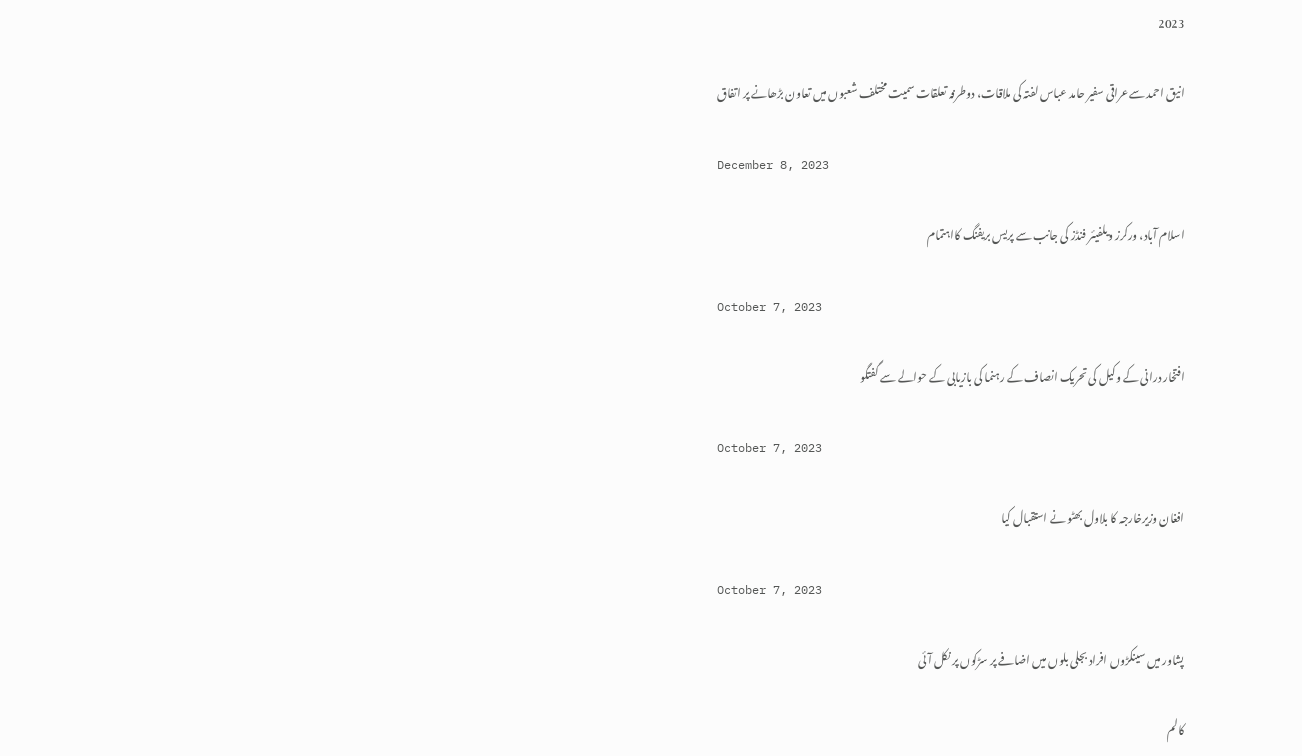2023

انیق احمد سےعراقی سفیر حامد عباس لفتہ کی ملاقات، دوطرفہ تعلقات سمیت مختلف شعبوں میں تعاون بڑھانے پر اتفاق

December 8, 2023

اسلام آباد، ورکرز ویلفیئر فنڈز کی جانب سے پریس بریفنگ کااہتمام

October 7, 2023

افتخار درانی کے وکیل کی تحریک انصاف کے رہنما کی بازیابی کے حوالے سے گفتگو

October 7, 2023

افغان وزیرخارجہ کا بلاول بھٹو نے استقبال کیا

October 7, 2023

پشاور میں سینکڑوں افراد بجلی بلوں میں اضافے پر سڑکوں پر نکل آئی

کالم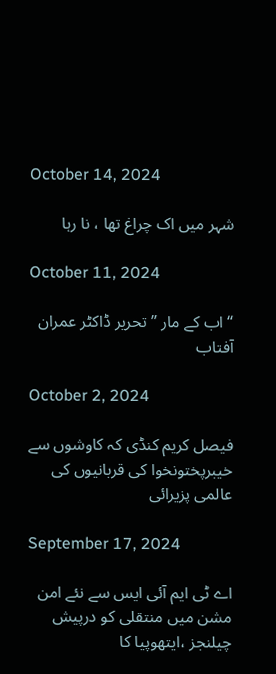October 14, 2024

شہر میں اک چراغ تھا ، نا رہا

October 11, 2024

“اب کے مار ” تحریر ڈاکٹر عمران آفتاب

October 2, 2024

فیصل کریم کنڈی کہ کاوشوں سے خیبرپختونخوا کی قربانیوں کی عالمی پزیرائی

September 17, 2024

اے ٹی ایم آئی ایس سے نئے امن مشن میں منتقلی کو درپیش چیلنجز ،ایتھوپیا کا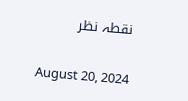نقطہ نظر

August 20, 2024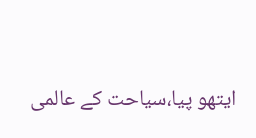ایتھو پیا،سیاحت کے عالمی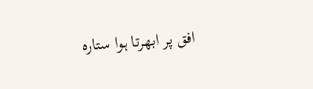افق پر ابھرتا ہوا ستارہ